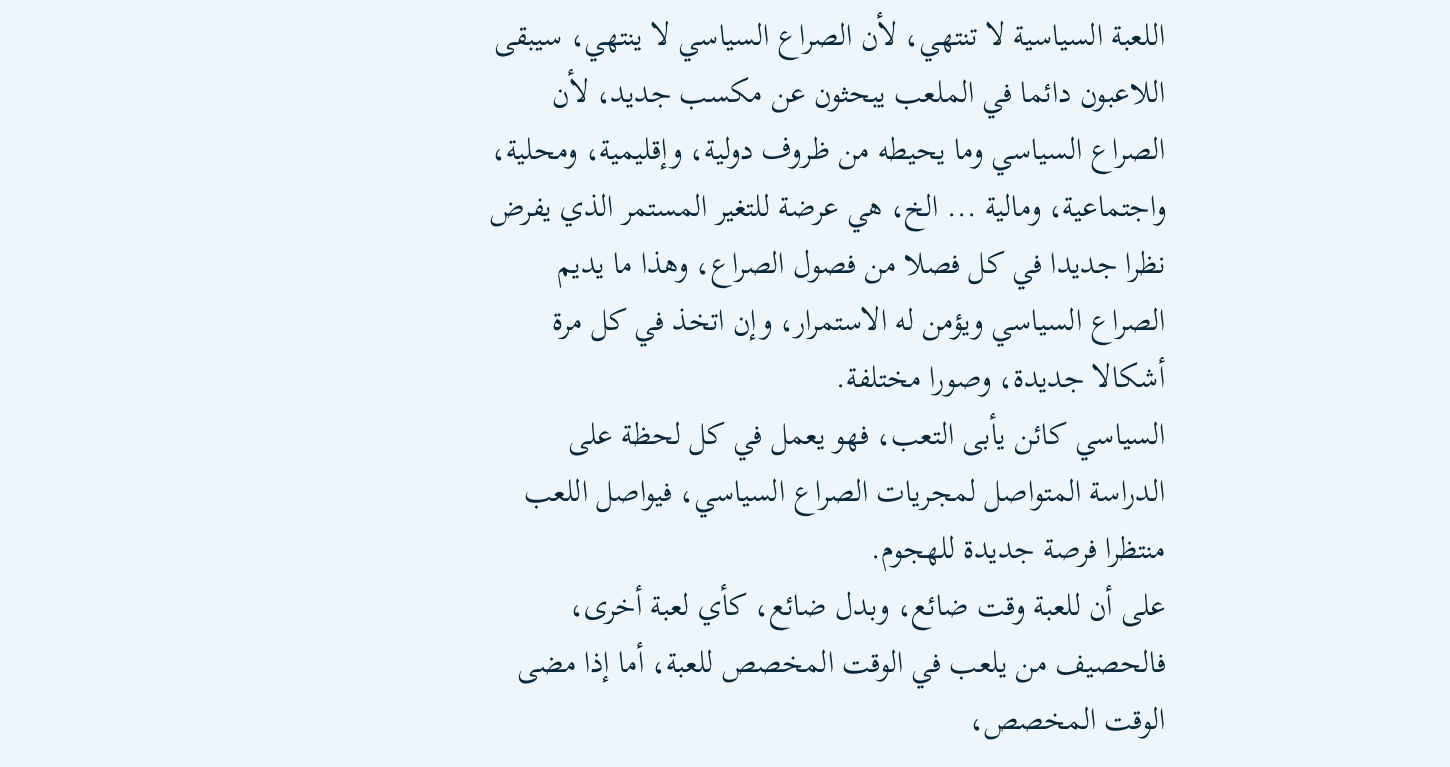اللعبة السياسية لا تنتهي، لأن الصراع السياسي لا ينتهي، سيبقى اللاعبون دائما في الملعب يبحثون عن مكسب جديد، لأن الصراع السياسي وما يحيطه من ظروف دولية، وإقليمية، ومحلية، واجتماعية، ومالية ... الخ، هي عرضة للتغير المستمر الذي يفرض نظرا جديدا في كل فصلا من فصول الصراع، وهذا ما يديم الصراع السياسي ويؤمن له الاستمرار، وإن اتخذ في كل مرة أشكالا جديدة، وصورا مختلفة.
السياسي كائن يأبى التعب، فهو يعمل في كل لحظة على الدراسة المتواصل لمجريات الصراع السياسي، فيواصل اللعب منتظرا فرصة جديدة للهجوم.
على أن للعبة وقت ضائع، وبدل ضائع، كأي لعبة أخرى، فالحصيف من يلعب في الوقت المخصص للعبة، أما إذا مضى الوقت المخصص،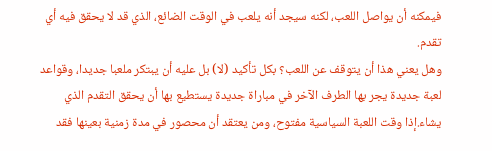فيمكنه أن يواصل اللعب، لكنه سيجد أنه يلعب في الوقت الضائع، الذي قد لا يحقق فيه أي تقدم.
وهل يعني هذا أن يتوقف عن اللعب؟ بكل تأكيد (لا) بل عليه أن يبتكر ملعبا جديدا، وقواعد لعبة جديدة يجر بها الطرف الآخر في مباراة جديدة يستطيع بها أن يحقق التقدم الذي يشاء.إذا وقت اللعبة السياسية مفتوح، ومن يعتقد أن محصور في مدة زمنية بعينها فقد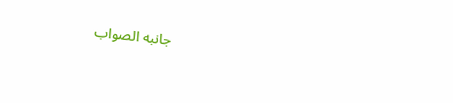جانبه الصواب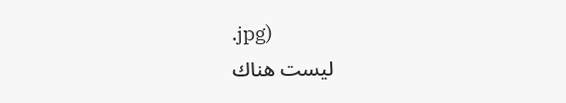.jpg)
ليست هناك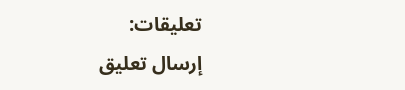تعليقات:
إرسال تعليق